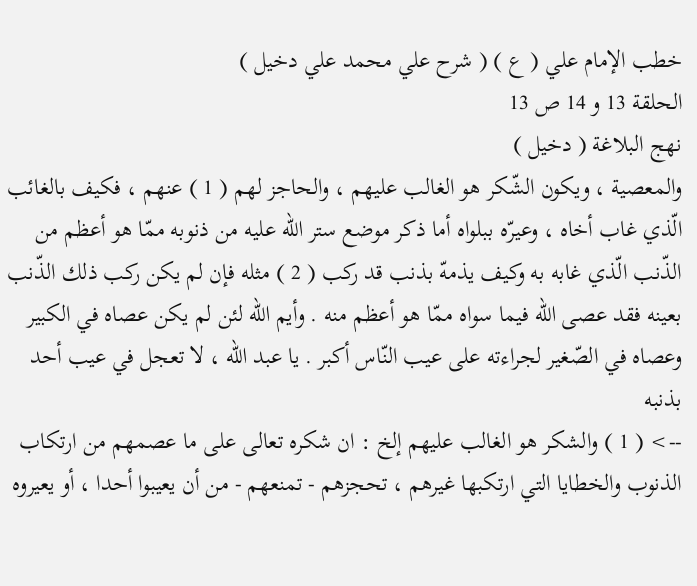خطب الإمام علي ( ع ) ( شرح علي محمد علي دخيل )
الحلقة 13 و 14 ص 13
نهج البلاغة ( دخيل )
والمعصية ، ويكون الشّكر هو الغالب عليهم ، والحاجز لهم ( 1 ) عنهم ، فكيف بالغائب الّذي غاب أخاه ، وعيرّه ببلواه أما ذكر موضع ستر اللّه عليه من ذنوبه ممّا هو أعظم من الذّنب الّذي غابه به وكيف يذمهّ بذنب قد ركب ( 2 ) مثله فإن لم يكن ركب ذلك الذّنب بعينه فقد عصى اللّه فيما سواه ممّا هو أعظم منه . وأيم اللّه لئن لم يكن عصاه في الكبير وعصاه في الصّغير لجراءته على عيب النّاس أكبر . يا عبد اللّه ، لا تعجل في عيب أحد بذنبه
--> ( 1 ) والشكر هو الغالب عليهم إلخ : ان شكره تعالى على ما عصمهم من ارتكاب الذنوب والخطايا التي ارتكبها غيرهم ، تحجزهم - تمنعهم - من أن يعيبوا أحدا ، أو يعيروه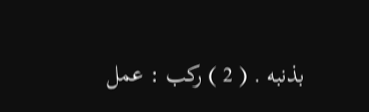بذنبه . ( 2 ) ركب : عمل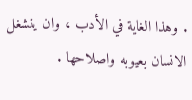. وهذا الغاية في الأدب ، وان ينشغل الانسان بعيوبه واصلاحها .